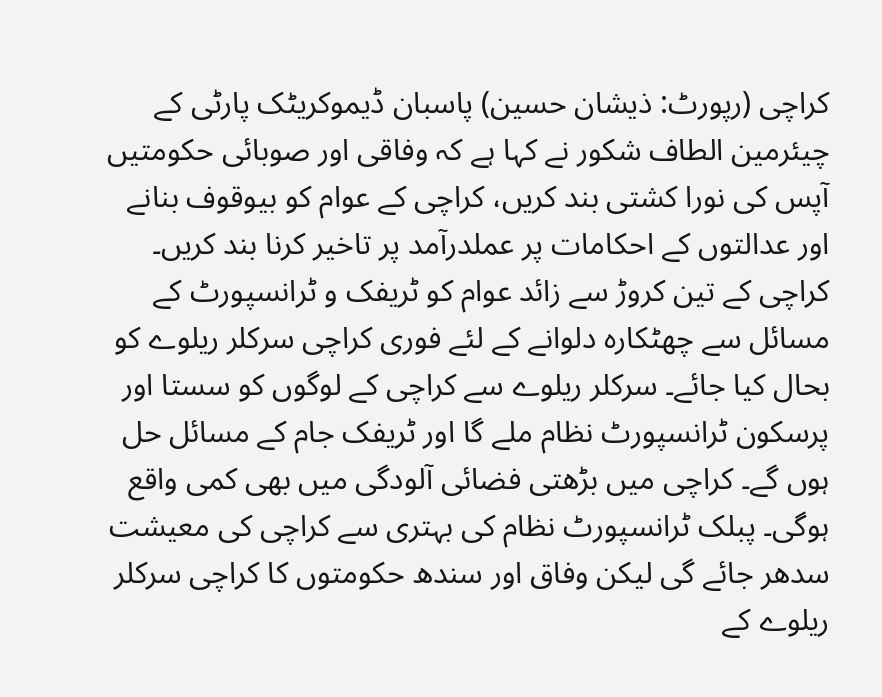کراچی (رپورٹ: ذیشان حسین) پاسبان ڈیموکریٹک پارٹی کے چیئرمین الطاف شکور نے کہا ہے کہ وفاقی اور صوبائی حکومتیں آپس کی نورا کشتی بند کریں، کراچی کے عوام کو بیوقوف بنانے اور عدالتوں کے احکامات پر عملدرآمد پر تاخیر کرنا بند کریں۔ کراچی کے تین کروڑ سے زائد عوام کو ٹریفک و ٹرانسپورٹ کے مسائل سے چھٹکارہ دلوانے کے لئے فوری کراچی سرکلر ریلوے کو بحال کیا جائے۔ سرکلر ریلوے سے کراچی کے لوگوں کو سستا اور پرسکون ٹرانسپورٹ نظام ملے گا اور ٹریفک جام کے مسائل حل ہوں گے۔ کراچی میں بڑھتی فضائی آلودگی میں بھی کمی واقع ہوگی۔ پبلک ٹرانسپورٹ نظام کی بہتری سے کراچی کی معیشت سدھر جائے گی لیکن وفاق اور سندھ حکومتوں کا کراچی سرکلر ریلوے کے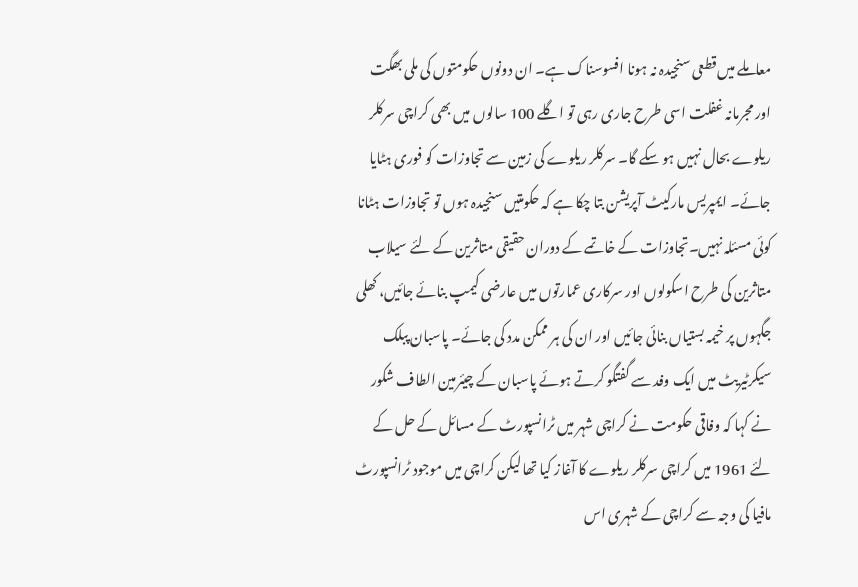معاملے میں قطعی سنجیدہ نہ ہونا افسوسناک ہے۔ ان دونوں حکومتوں کی ملی بھگت اور مجرمانہ غفلت اسی طرح جاری رہی تو اگلے 100 سالوں میں بھی کراچی سرکلر ریلوے بحال نہیں ہو سکے گا۔ سرکلر ریلوے کی زمین سے تجاوزات کو فوری ہٹایا جائے۔ ایمپریس مارکیٹ آپریشن بتا چکا ہے کہ حکومتیں سنجیدہ ہوں تو تجاوزات ہٹانا کوئی مسئلہ نہیں۔تجاوزات کے خاتمے کے دوران حقیقی متاثرین کے لئے سیلاب متاثرین کی طرح اسکولوں اور سرکاری عمارتوں میں عارضی کیمپ بنائے جائیں، کھلی جگہوں پر خیمہ بستیاں بنائی جائیں اور ان کی ہر ممکن مدد کی جائے۔ پاسبان پبلک سیکرٹیریٹ میں ایک وفد سے گفتگو کرتے ہوئے پاسبان کے چیئرمین الطاف شکور نے کہا کہ وفاقی حکومت نے کراچی شہر میں ٹرانسپورٹ کے مسائل کے حل کے لئے 1961 میں کراچی سرکلر ریلوے کا آغاز کیا تھا لیکن کراچی میں موجود ٹرانسپورٹ مافیا کی وجہ سے کراچی کے شہری اس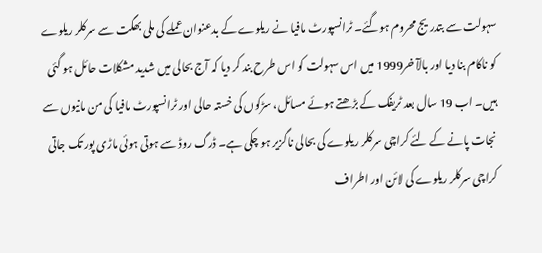سہولت سے بتدریج محروم ہوگئے۔ ٹرانسپورٹ مافیا نے ریلوے کے بدعنوان عملے کی ملی بھگت سے سرکلر ریلوے کو ناکام بنا دیا اور بالآ خر1999 میں اس سہولت کو اس طرح بند کر دیا کہ آج بحالی میں شدید مشکلات حائل ہو گئی ہیں۔ اب 19 سال بعد ٹریفک کے بڑھتے ہوئے مسائل، سڑکوں کی خستہ حالی اور ٹرانسپورٹ مافیا کی من مانیوں سے نجات پانے کے لئے کراچی سرکلر ریلوے کی بحالی ناگزیر ہو چکی ہے۔ ڈرگ روڈ سے ہوتی ہوئی ماڑی پور تک جاتی کراچی سرکلر ریلوے کی لائن اور اطراف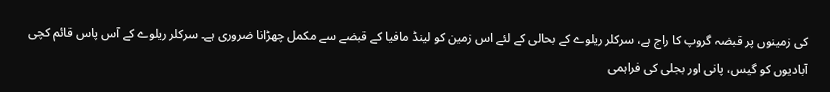کی زمینوں پر قبضہ گروپ کا راج ہے، سرکلر ریلوے کے بحالی کے لئے اس زمین کو لینڈ مافیا کے قبضے سے مکمل چھڑانا ضروری ہے۔ سرکلر ریلوے کے آس پاس قائم کچی آبادیوں کو گیس، پانی اور بجلی کی فراہمی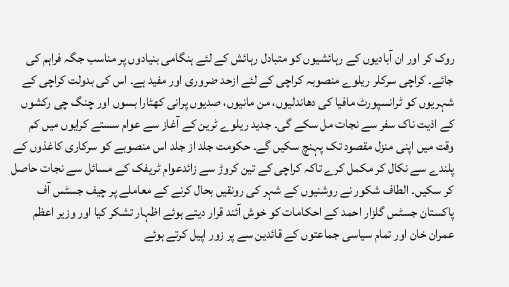روک کر اور ان آبادیوں کے رہائشیوں کو متبادل رہائش کے لئے ہنگامی بنیادوں پر مناسب جگہ فراہم کی جائے۔ کراچی سرکلر ریلوے منصوبہ کراچی کے لئے ازحد ضروری اور مفید ہے۔ اس کی بدولت کراچی کے شہریوں کو ٹرانسپورٹ مافیا کی دھاندلیوں، من مانیوں، صدیوں پرانی کھٹارا بسوں اور چنگ چی رکشوں کے اذیت ناک سفر سے نجات مل سکے گی۔ جدید ریلوے ٹرین کے آغاز سے عوام سستے کرایوں میں کم وقت میں اپنی منزل مقصود تک پہنچ سکیں گے۔ حکومت جلد از جلد اس منصوبے کو سرکاری کاغذوں کے پلندے سے نکال کر مکمل کرے تاکہ کراچی کے تین کروڑ سے زائدعوام ٹریفک کے مسائل سے نجات حاصل کر سکیں۔ الطاف شکور نے روشنیوں کے شہر کی رونقیں بحال کرنے کے معاملے پر چیف جسٹس آف پاکستان جسٹس گلزار احمد کے احکامات کو خوش آئند قرار دیتے ہوئے اظہار تشکر کیا اور وزیر اعظم عمران خان اور تمام سیاسی جماعتوں کے قائدین سے پر زور اپیل کرتے ہوئے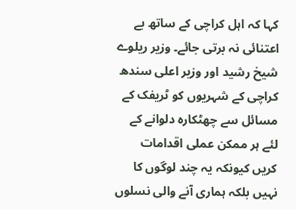کہا کہ اہل کراچی کے ساتھ بے اعتنائی نہ برتی جائے۔ وزیر ریلوے شیخ رشید اور وزیر اعلی سندھ کراچی کے شہریوں کو ٹریفک کے مسائل سے چھٹکارہ دلوانے کے لئے ہر ممکن عملی اقدامات کریں کیونکہ یہ چند لوگوں کا نہیں بلکہ ہماری آنے والی نسلوں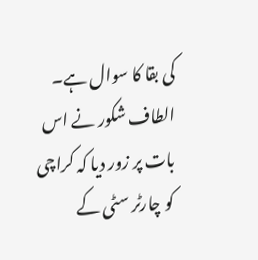کی بقا کا سوال ہے۔ الطاف شکور نے اس بات پر زور دیا کہ کراچی کو چارٹر سٹی کے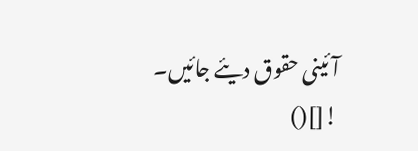آئینی حقوق دیئے جائیں۔
![]()